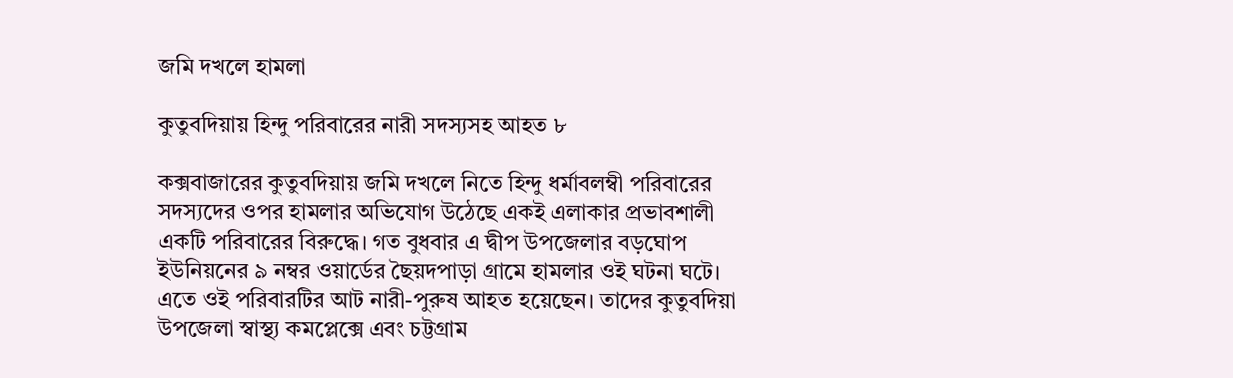জমি দখলে হামলা

কুতুবদিয়ায় হিন্দু পরিবারের নারী সদস্যসহ আহত ৮

কক্সবাজারের কুতুবদিয়ায় জমি দখলে নিতে হিন্দু ধর্মাবলম্বী পরিবারের সদস্যদের ওপর হামলার অভিযোগ উঠেছে একই এলাকার প্রভাবশালী একটি পরিবারের বিরুদ্ধে। গত বুধবার এ দ্বীপ উপজেলার বড়ঘোপ ইউনিয়নের ৯ নম্বর ওয়ার্ডের ছৈয়দপাড়া গ্রামে হামলার ওই ঘটনা ঘটে। এতে ওই পরিবারটির আট নারী-পুরুষ আহত হয়েছেন। তাদের কুতুবদিয়া উপজেলা স্বাস্থ্য কমপ্লেক্সে এবং চট্টগ্রাম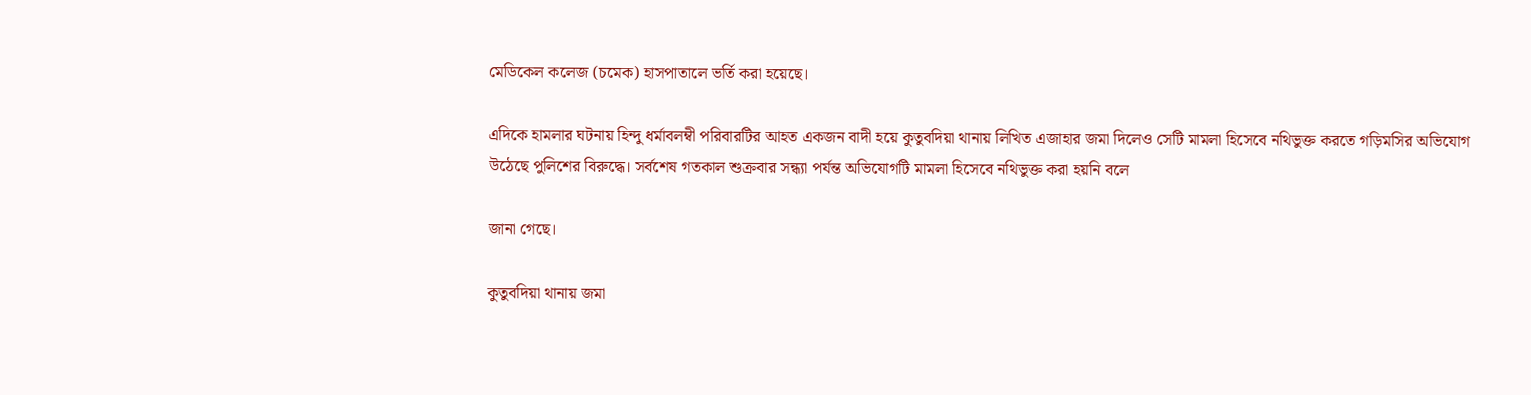মেডিকেল কলেজ (চমেক) হাসপাতালে ভর্তি করা হয়েছে।

এদিকে হামলার ঘটনায় হিন্দু ধর্মাবলম্বী পরিবারটির আহত একজন বাদী হয়ে কুতুবদিয়া থানায় লিখিত এজাহার জমা দিলেও সেটি মামলা হিসেবে নথিভুক্ত করতে গড়িমসির অভিযোগ উঠেছে পুলিশের বিরুদ্ধে। সর্বশেষ গতকাল শুক্রবার সন্ধ্যা পর্যন্ত অভিযোগটি মামলা হিসেবে নথিভুক্ত করা হয়নি বলে

জানা গেছে।

কুতুবদিয়া থানায় জমা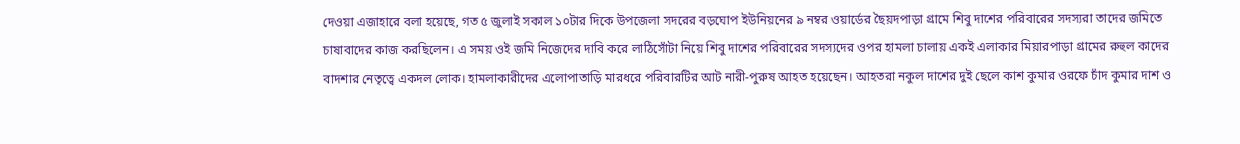দেওয়া এজাহারে বলা হয়েছে, গত ৫ জুলাই সকাল ১০টার দিকে উপজেলা সদরের বড়ঘোপ ইউনিয়নের ৯ নম্বর ওয়ার্ডের ছৈয়দপাড়া গ্রামে শিবু দাশের পরিবারের সদস্যরা তাদের জমিতে চাষাবাদের কাজ করছিলেন। এ সময় ওই জমি নিজেদের দাবি করে লাঠিসোঁটা নিয়ে শিবু দাশের পরিবারের সদস্যদের ওপর হামলা চালায় একই এলাকার মিয়ারপাড়া গ্রামের রুহুল কাদের বাদশার নেতৃত্বে একদল লোক। হামলাকারীদের এলোপাতাড়ি মারধরে পরিবারটির আট নারী-পুরুষ আহত হয়েছেন। আহতরা নকুল দাশের দুই ছেলে কাশ কুমার ওরফে চাঁদ কুমার দাশ ও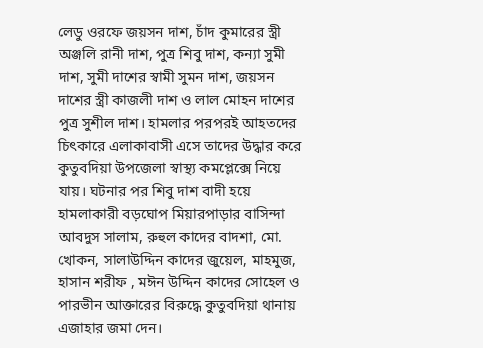লেডু ওরফে জয়সন দাশ, চাঁদ কুমারের স্ত্রী অঞ্জলি রানী দাশ, পুত্র শিবু দাশ, কন্যা সুমী দাশ, সুমী দাশের স্বামী সুমন দাশ, জয়সন দাশের স্ত্রী কাজলী দাশ ও লাল মোহন দাশের পুত্র সুশীল দাশ। হামলার পরপরই আহতদের চিৎকারে এলাকাবাসী এসে তাদের উদ্ধার করে কুতুবদিয়া উপজেলা স্বাস্থ্য কমপ্লেক্সে নিয়ে যায়। ঘটনার পর শিবু দাশ বাদী হয়ে হামলাকারী বড়ঘোপ মিয়ারপাড়ার বাসিন্দা আবদুস সালাম, রুহুল কাদের বাদশা, মো. খোকন, সালাউদ্দিন কাদের জুয়েল, মাহমুজ, হাসান শরীফ , মঈন উদ্দিন কাদের সোহেল ও পারভীন আক্তারের বিরুদ্ধে কুতুবদিয়া থানায় এজাহার জমা দেন।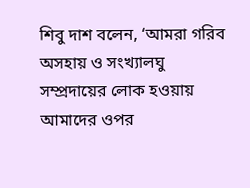শিবু দাশ বলেন, ‘আমরা গরিব অসহায় ও সংখ্যালঘু সম্প্রদায়ের লোক হওয়ায় আমাদের ওপর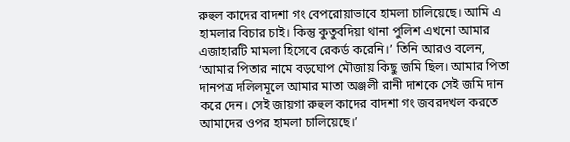রুহুল কাদের বাদশা গং বেপরোয়াভাবে হামলা চালিয়েছে। আমি এ হামলার বিচার চাই। কিন্তু কুতুবদিয়া থানা পুলিশ এখনো আমার এজাহারটি মামলা হিসেবে রেকর্ড করেনি।’ তিনি আরও বলেন, ‘আমার পিতার নামে বড়ঘোপ মৌজায় কিছু জমি ছিল। আমার পিতা দানপত্র দলিলমূলে আমার মাতা অঞ্জলী রানী দাশকে সেই জমি দান করে দেন। সেই জায়গা রুহুল কাদের বাদশা গং জবরদখল করতে আমাদের ওপর হামলা চালিয়েছে।’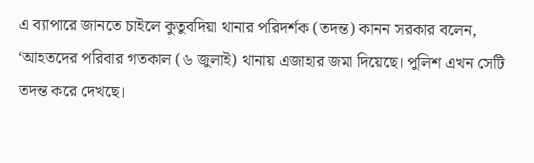এ ব্যাপারে জানতে চাইলে কুতুবদিয়া থানার পরিদর্শক (তদন্ত) কানন সরকার বলেন, ‘আহতদের পরিবার গতকাল (৬ জুলাই) থানায় এজাহার জমা দিয়েছে। পুলিশ এখন সেটি তদন্ত করে দেখছে।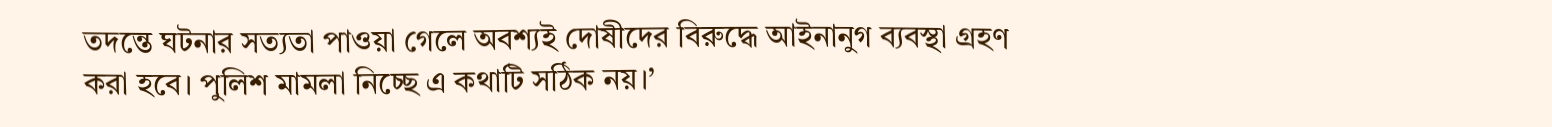তদন্তে ঘটনার সত্যতা পাওয়া গেলে অবশ্যই দোষীদের বিরুদ্ধে আইনানুগ ব্যবস্থা গ্রহণ করা হবে। পুলিশ মামলা নিচ্ছে এ কথাটি সঠিক নয়।’